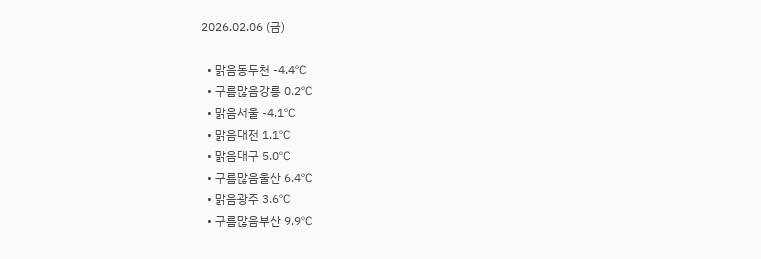2026.02.06 (금)

  • 맑음동두천 -4.4℃
  • 구름많음강릉 0.2℃
  • 맑음서울 -4.1℃
  • 맑음대전 1.1℃
  • 맑음대구 5.0℃
  • 구름많음울산 6.4℃
  • 맑음광주 3.6℃
  • 구름많음부산 9.9℃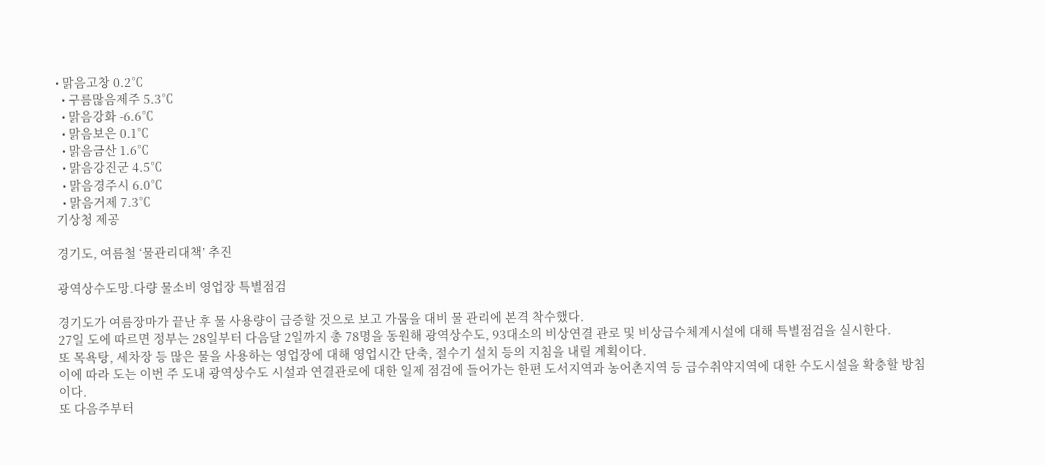• 맑음고창 0.2℃
  • 구름많음제주 5.3℃
  • 맑음강화 -6.6℃
  • 맑음보은 0.1℃
  • 맑음금산 1.6℃
  • 맑음강진군 4.5℃
  • 맑음경주시 6.0℃
  • 맑음거제 7.3℃
기상청 제공

경기도, 여름철 ‘물관리대책’ 추진

광역상수도망.다량 물소비 영업장 특별점검

경기도가 여름장마가 끝난 후 물 사용량이 급증할 것으로 보고 가뭄을 대비 물 관리에 본격 착수했다.
27일 도에 따르면 정부는 28일부터 다음달 2일까지 총 78명을 동원해 광역상수도, 93대소의 비상연결 관로 및 비상급수체계시설에 대해 특별점검을 실시한다.
또 목욕탕, 세차장 등 많은 물을 사용하는 영업장에 대해 영업시간 단축, 절수기 설치 등의 지침을 내릴 계획이다.
이에 따라 도는 이번 주 도내 광역상수도 시설과 연결관로에 대한 일제 점검에 들어가는 한편 도서지역과 농어촌지역 등 급수취약지역에 대한 수도시설을 확충할 방침이다.
또 다음주부터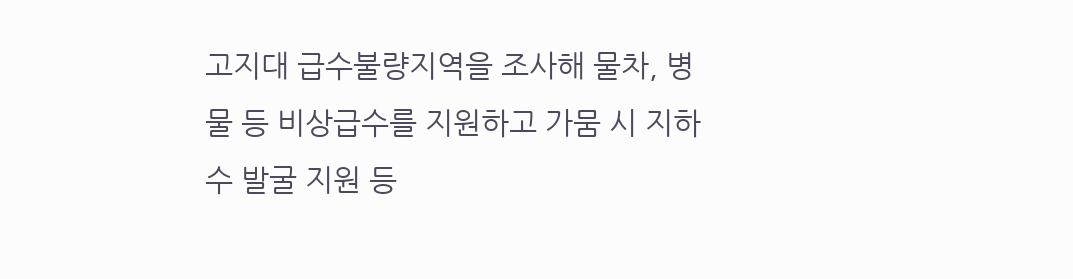고지대 급수불량지역을 조사해 물차, 병물 등 비상급수를 지원하고 가뭄 시 지하수 발굴 지원 등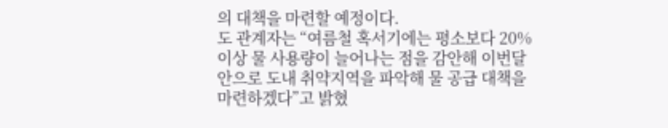의 대책을 마련할 예정이다.
도 관계자는 “여름철 혹서기에는 평소보다 20% 이상 물 사용량이 늘어나는 점을 감안해 이번달 안으로 도내 취약지역을 파악해 물 공급 대책을 마련하겠다”고 밝혔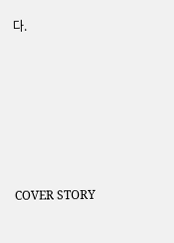다.








COVER STORY